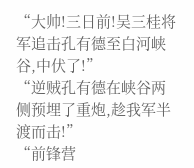“大帅!三日前!吴三桂将军追击孔有德至白河峡谷,中伏了!”
“逆贼孔有德在峡谷两侧预埋了重炮,趁我军半渡而击!”
“前锋营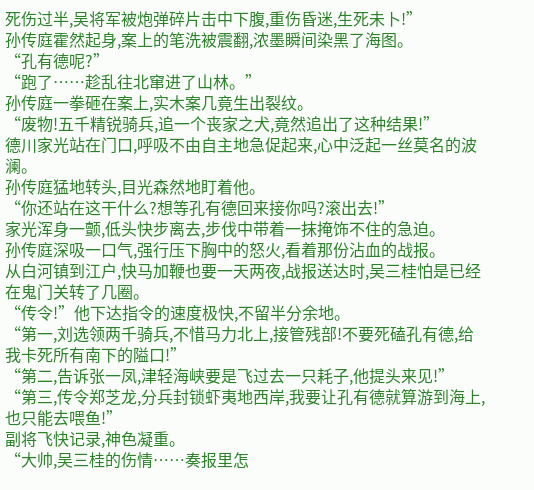死伤过半,吴将军被炮弹碎片击中下腹,重伤昏迷,生死未卜!”
孙传庭霍然起身,案上的笔洗被震翻,浓墨瞬间染黑了海图。
“孔有德呢?”
“跑了……趁乱往北窜进了山林。”
孙传庭一拳砸在案上,实木案几竟生出裂纹。
“废物!五千精锐骑兵,追一个丧家之犬,竟然追出了这种结果!”
德川家光站在门口,呼吸不由自主地急促起来,心中泛起一丝莫名的波澜。
孙传庭猛地转头,目光森然地盯着他。
“你还站在这干什么?想等孔有德回来接你吗?滚出去!”
家光浑身一颤,低头快步离去,步伐中带着一抹掩饰不住的急迫。
孙传庭深吸一口气,强行压下胸中的怒火,看着那份沾血的战报。
从白河镇到江户,快马加鞭也要一天两夜,战报送达时,吴三桂怕是已经在鬼门关转了几圈。
“传令!”他下达指令的速度极快,不留半分余地。
“第一,刘选领两千骑兵,不惜马力北上,接管残部!不要死磕孔有德,给我卡死所有南下的隘口!”
“第二,告诉张一凤,津轻海峡要是飞过去一只耗子,他提头来见!”
“第三,传令郑芝龙,分兵封锁虾夷地西岸,我要让孔有德就算游到海上,也只能去喂鱼!”
副将飞快记录,神色凝重。
“大帅,吴三桂的伤情……奏报里怎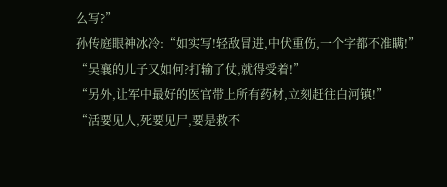么写?”
孙传庭眼神冰冷:“如实写!轻敌冒进,中伏重伤,一个字都不准瞒!”
“吴襄的儿子又如何?打输了仗,就得受着!”
“另外,让军中最好的医官带上所有药材,立刻赶往白河镇!”
“活要见人,死要见尸,要是救不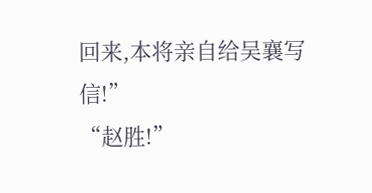回来,本将亲自给吴襄写信!”
“赵胜!”